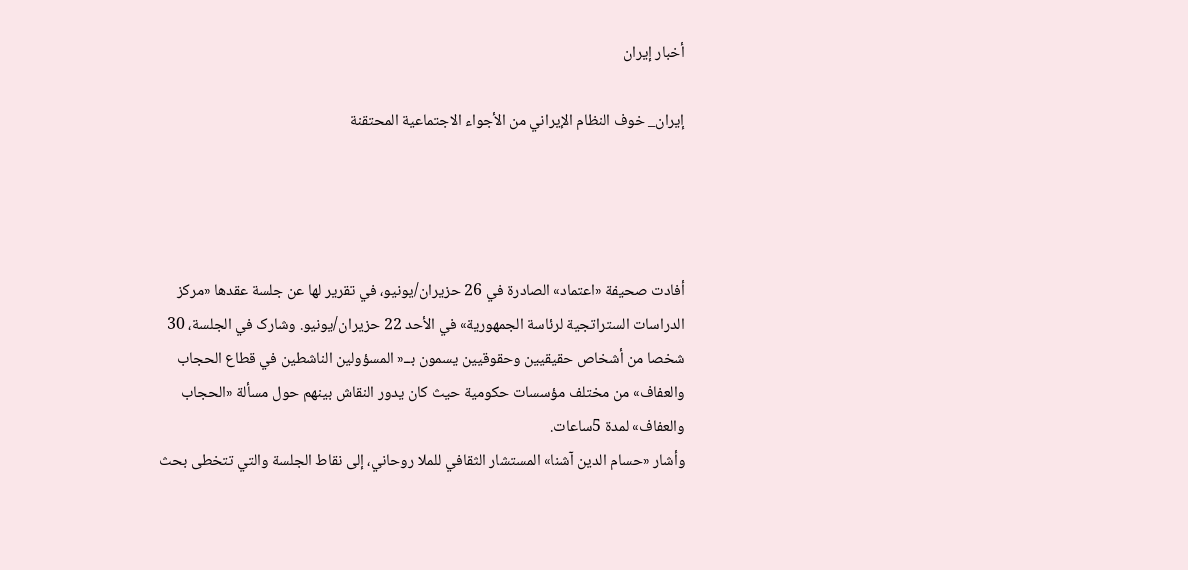أخبار إيران

إيران_ خوف النظام الإيراني من الأجواء الاجتماعية المحتقنة




أفادت صحيفة «اعتماد» الصادرة في 26 حزيران/يونيو، في تقرير لها عن جلسة عقدها «مرکز الدراسات الستراتجية لرئاسة الجمهورية» في الأحد 22 حزيران/يونيو. وشارک في الجلسة، 30 شخصا من أشخاص حقيقيين وحقوقيين يسمون بــ« المسؤولين الناشطين في قطاع الحجاب والعفاف» من مختلف مؤسسات حکومية حيث کان يدور النقاش بينهم حول مسألة «الحجاب والعفاف» لمدة 5ساعات.
وأشار «حسام الدين آشنا» المستشار الثقافي للملا روحاني، إلی نقاط الجلسة والتي تتخطی بحث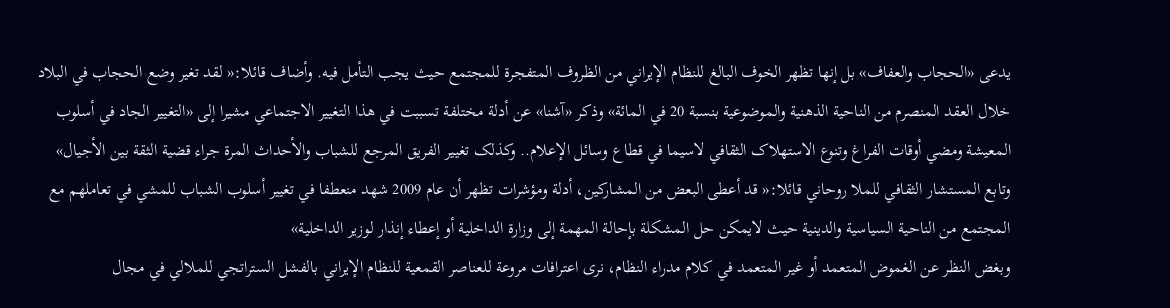يدعی «الحجاب والعفاف» بل إنها تظهر الخوف البالغ للنظام الإيراني من الظروف المتفجرة للمجتمع حيث يجب التأمل فيه. وأضاف قائلا:« لقد تغير وضع الحجاب في البلاد خلال العقد المنصرم من الناحية الذهنية والموضوعية بنسبة 20 في المائة» وذکر «آشنا» عن أدلة مختلفة تسببت في هذا التغيير الاجتماعي مشيرا إلی «التغيير الجاد في أسلوب المعيشة ومضي أوقات الفراغ وتنوع الاستهلاک الثقافي لاسيما في قطاع وسائل الإعلام.. وکذلک تغيير الفريق المرجع للشباب والأحداث المرة جراء قضية الثقة بين الأجيال» وتابع المستشار الثقافي للملا روحاني قائلا:« قد أعطی البعض من المشارکين، أدلة ومؤشرات تظهر أن عام 2009 شهد منعطفا في تغيير أسلوب الشباب للمشي في تعاملهم مع المجتمع من الناحية السياسية والدينية حيث لايمکن حل المشکلة بإحالة المهمة إلی وزارة الداخلية أو إعطاء إنذار لوزير الداخلية»
وبغض النظر عن الغموض المتعمد أو غير المتعمد في کلام مدراء النظام، نری اعترافات مروعة للعناصر القمعية للنظام الإيراني بالفشل الستراتجي للملالي في مجال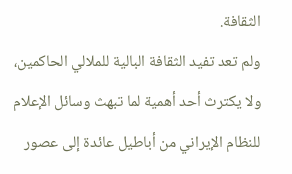الثقافة.
ولم تعد تفيد الثقافة البالية للملالي الحاکمين، ولا يکترث أحد أهمية لما تبهث وسائل الإعلام للنظام الإيراني من أباطيل عائدة إلی عصور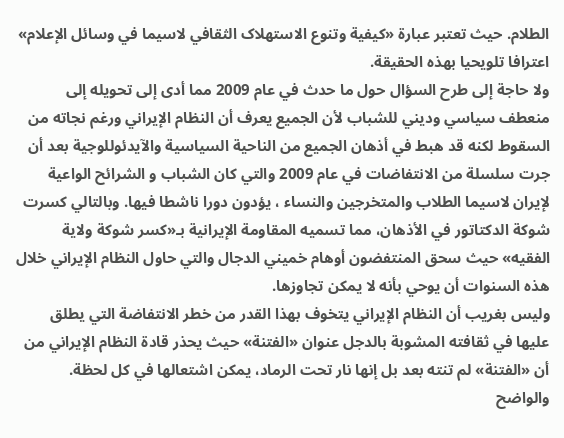الطلام. حيث تعتبر عبارة «کيفية وتنوع الاستهلاک الثقافي لاسيما في وسائل الإعلام» اعترافا تلويحيا بهذه الحقيقة.
ولا حاجة إلی طرح السؤال حول ما حدث في عام 2009 مما أدی إلی تحويله إلی منعطف سياسي وديني للشباب لأن الجميع يعرف أن النظام الإيراني ورغم نجاته من السقوط لکنه قد هبط في أذهان الجميع من الناحية السياسية والآيدئوللوجية بعد أن جرت سلسلة من الانتفاضات في عام 2009 والتي کان الشباب و الشرائح الواعية لإيران لاسيما الطلاب والمتخرجين والنساء ، يؤدون دورا ناشطا فيها. وبالتالي کسرت شوکة الدکتاتور في الأذهان، مما تسميه المقاومة الإيرانية بـ«کسر شوکة ولاية الفقيه» حيث سحق المنتفضون أوهام خميني الدجال والتي حاول النظام الإيراني خلال هذه السنوات أن يوحي بأنه لا يمکن تجاوزها.
وليس بغريب أن النظام الإيراني يتخوف بهذا القدر من خطر الانتفاضة التي يطلق عليها في ثقافته المشوبة بالدجل عنوان «الفتنة» حيث يحذر قادة النظام الإيراني من أن «الفتنة» لم تنته بعد بل إنها نار تحت الرماد، يمکن اشتعالها في کل لحظة.
والواضح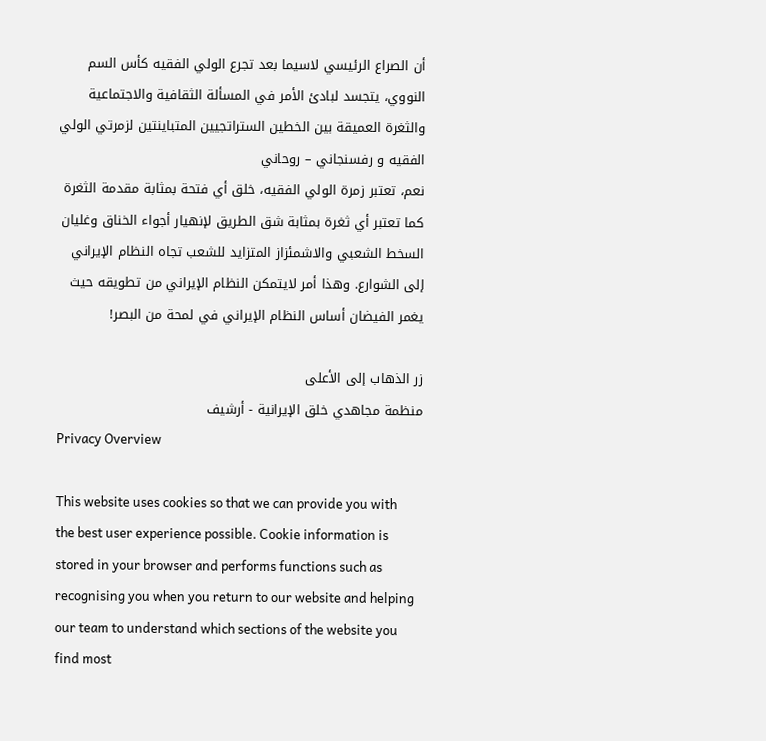أن الصراع الرئيسي لاسيما بعد تجرع الولي الفقيه کأس السم النووي، يتجسد لبادئ الأمر في المسألة الثقافية والاجتماعية والثغرة العميقة بين الخطين الستراتجيين المتباينتين لزمرتي الولي الفقيه و رفسنجاني – روحاني
نعم، تعتبر زمرة الولي الفقيه، خلق أي فتحة بمثابة مقدمة الثغرة کما تعتبر أي ثغرة بمثابة شق الطريق لإنهيار أجواء الخناق وغليان السخط الشعبي والاشمئزاز المتزايد للشعب تجاه النظام الإيراني إلی الشوارع. وهذا أمر لايتمکن النظام الإيراني من تطويقه حيث يغمر الفيضان أساس النظام الإيراني في لمحة من البصر!

زر الذهاب إلى الأعلى
منظمة مجاهدي خلق الإيرانية - أرشیف
Privacy Overview

This website uses cookies so that we can provide you with the best user experience possible. Cookie information is stored in your browser and performs functions such as recognising you when you return to our website and helping our team to understand which sections of the website you find most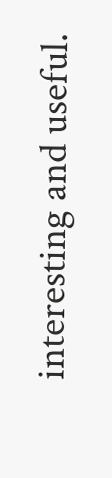interesting and useful.